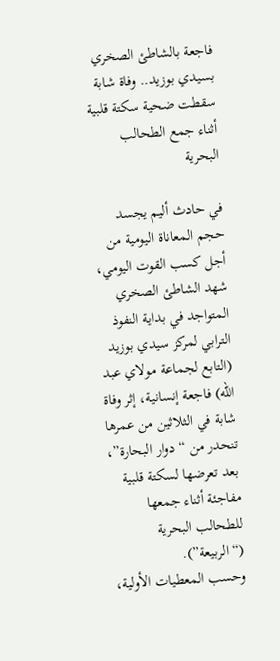فاجعة بالشاطئ الصخري بسيدي بوزيد.. وفاة شابة سقطت ضحية سكتة قلبية أثناء جمع الطحالب البحرية

في حادث أليم يجسد حجم المعاناة اليومية من أجل كسب القوت اليومي، شهد الشاطئ الصخري المتواجد في بداية النفوذ الترابي لمركز سيدي بوزيد (التابع لجماعة مولاي عبد الله) فاجعة إنسانية، إثر وفاة شابة في الثلاثين من عمرها تنحدر من “دوار البحارة”، بعد تعرضها لسكتة قلبية مفاجئة أثناء جمعها للطحالب البحرية (“الربيعة”).
وحسب المعطيات الأولية،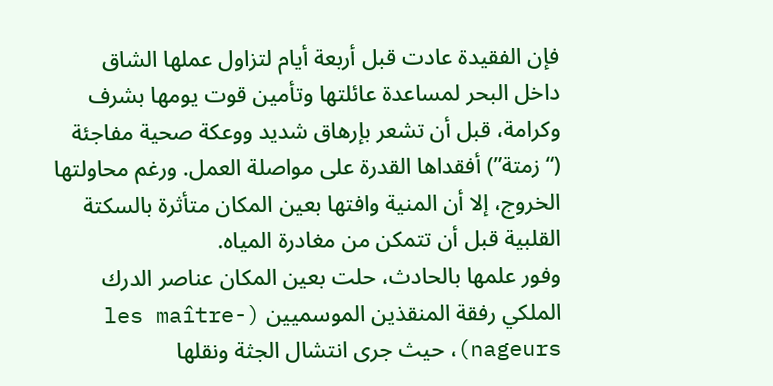فإن الفقيدة عادت قبل أربعة أيام لتزاول عملها الشاق داخل البحر لمساعدة عائلتها وتأمين قوت يومها بشرف وكرامة، قبل أن تشعر بإرهاق شديد ووعكة صحية مفاجئة (“زمتة”) أفقداها القدرة على مواصلة العمل. ورغم محاولتها الخروج، إلا أن المنية وافتها بعين المكان متأثرة بالسكتة القلبية قبل أن تتمكن من مغادرة المياه.
وفور علمها بالحادث، حلت بعين المكان عناصر الدرك الملكي رفقة المنقذين الموسميين (les maître-nageurs)، حيث جرى انتشال الجثة ونقلها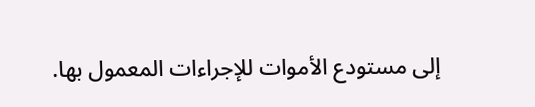إلى مستودع الأموات للإجراءات المعمول بها.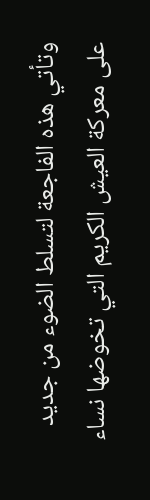وتأتي هذه الفاجعة لتسلط الضوء من جديد على معركة العيش الكريم التي تخوضها نساء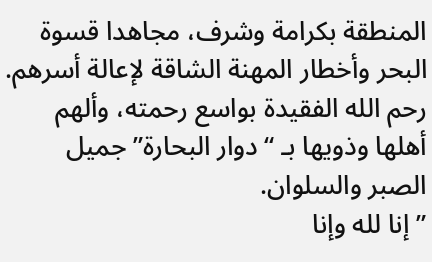المنطقة بكرامة وشرف، مجاهدا قسوة البحر وأخطار المهنة الشاقة لإعالة أسرهم.
رحم الله الفقيدة بواسع رحمته، وألهم أهلها وذويها بـ “دوار البحارة” جميل الصبر والسلوان.
”إنا لله وإنا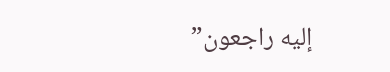إليه راجعون”